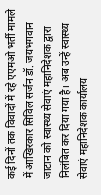कई दिनों तक विवादों में रहे एएमओ भर्ती मामले में आखिरकार सिविल सर्जन डॉ. जयभगवान जाटान को स्वास्थ्य सेवाएं महानिदेशक द्वारा निलंबित कर दिया गया है। अब उन्हें स्वास्थ्य सेवाएं महानिदेशक कार्यालय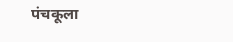पंचकूला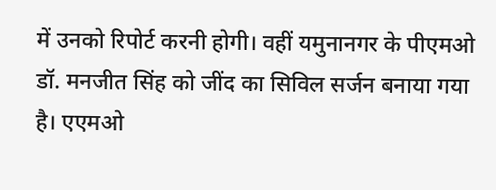में उनको रिपोर्ट करनी होगी। वहीं यमुनानगर के पीएमओ डॉ. मनजीत सिंह को जींद का सिविल सर्जन बनाया गया है। एएमओ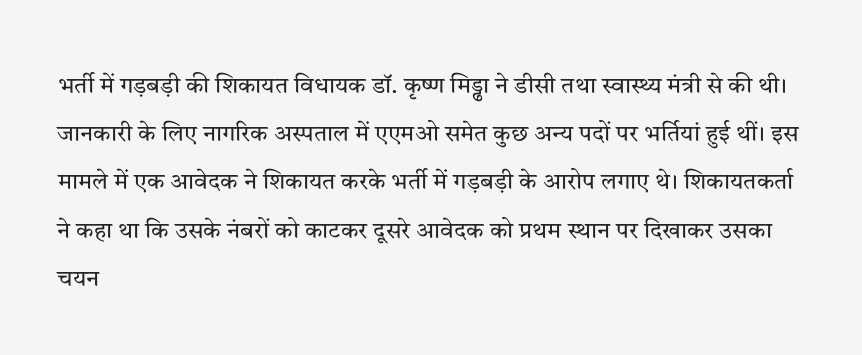भर्ती में गड़बड़ी की शिकायत विधायक डॉ. कृष्ण मिड्ढा ने डीसी तथा स्वास्थ्य मंत्री से की थी।
जानकारी के लिए नागरिक अस्पताल में एएमओ समेत कुछ अन्य पदों पर भर्तियां हुई थीं। इस मामले में एक आवेदक ने शिकायत करके भर्ती में गड़बड़ी के आरोप लगाए थे। शिकायतकर्ता ने कहा था कि उसके नंबरों को काटकर दूसरे आवेदक को प्रथम स्थान पर दिखाकर उसका चयन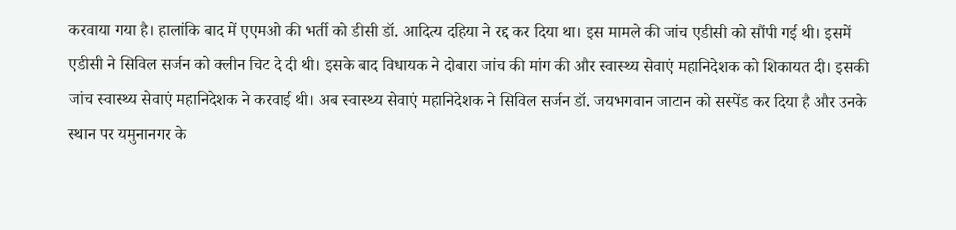करवाया गया है। हालांकि बाद में एएमओ की भर्ती को डीसी डॉ. आदित्य दहिया ने रद्द कर दिया था। इस मामले की जांच एडीसी को सौंपी गई थी। इसमें एडीसी ने सिविल सर्जन को क्लीन चिट दे दी थी। इसके बाद विधायक ने दोबारा जांच की मांग की और स्वास्थ्य सेवाएं महानिदेशक को शिकायत दी। इसकी जांच स्वास्थ्य सेवाएं महानिदेशक ने करवाई थी। अब स्वास्थ्य सेवाएं महानिदेशक ने सिविल सर्जन डॉ. जयभगवान जाटान को सस्पेंड कर दिया है और उनके स्थान पर यमुनानगर के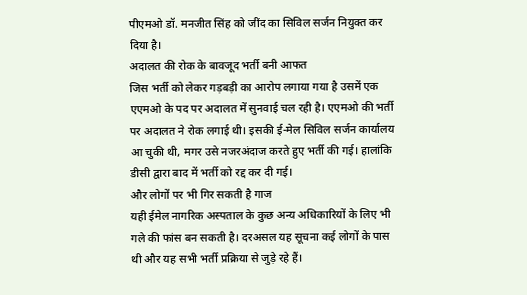पीएमओ डॉ. मनजीत सिंह को जींद का सिविल सर्जन नियुक्त कर दिया है।
अदालत की रोक के बावजूद भर्ती बनी आफत
जिस भर्ती को लेकर गड़बड़ी का आरोप लगाया गया है उसमें एक एएमओ के पद पर अदालत में सुनवाई चल रही है। एएमओ की भर्ती पर अदालत ने रोक लगाई थी। इसकी ई-मेल सिविल सर्जन कार्यालय आ चुकी थी, मगर उसे नजरअंदाज करते हुए भर्ती की गई। हालांकि डीसी द्वारा बाद में भर्ती को रद्द कर दी गई।
और लोगों पर भी गिर सकती है गाज
यही ईमेल नागरिक अस्पताल के कुछ अन्य अधिकारियों के लिए भी गले की फांस बन सकती है। दरअसल यह सूचना कई लोगों के पास थी और यह सभी भर्ती प्रक्रिया से जुड़े रहे हैं।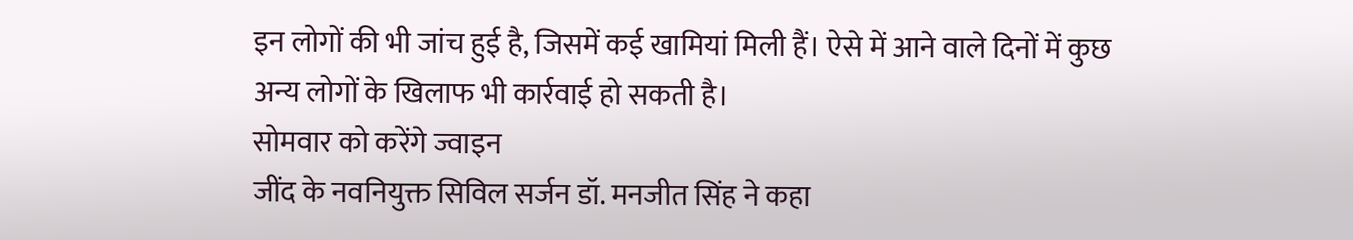इन लोगों की भी जांच हुई है, जिसमें कई खामियां मिली हैं। ऐसे में आने वाले दिनों में कुछ अन्य लोगों के खिलाफ भी कार्रवाई हो सकती है।
सोमवार को करेंगे ज्वाइन
जींद के नवनियुक्त सिविल सर्जन डॉ. मनजीत सिंह ने कहा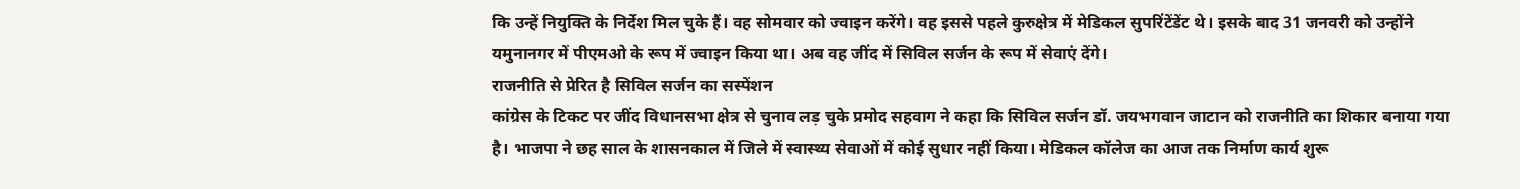कि उन्हें नियुक्ति के निर्देश मिल चुके हैं। वह सोमवार को ज्वाइन करेंगे। वह इससे पहले कुरुक्षेत्र में मेडिकल सुपरिंटेंडेंट थे। इसके बाद 31 जनवरी को उन्होंने यमुनानगर में पीएमओ के रूप में ज्वाइन किया था। अब वह जींद में सिविल सर्जन के रूप में सेवाएं देंगे।
राजनीति से प्रेरित है सिविल सर्जन का सस्पेंशन
कांग्रेस के टिकट पर जींद विधानसभा क्षेत्र से चुनाव लड़ चुके प्रमोद सहवाग ने कहा कि सिविल सर्जन डॉ. जयभगवान जाटान को राजनीति का शिकार बनाया गया है। भाजपा ने छह साल के शासनकाल में जिले में स्वास्थ्य सेवाओं में कोई सुधार नहीं किया। मेडिकल कॉलेज का आज तक निर्माण कार्य शुरू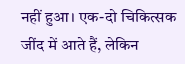नहीं हुआ। एक-दो चिकित्सक जींद में आते हैं, लेकिन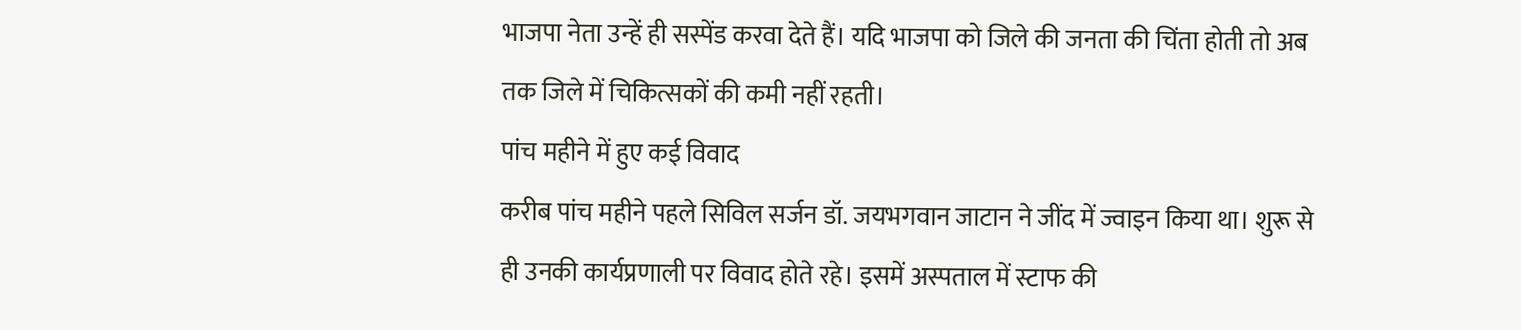भाजपा नेता उन्हें ही सस्पेंड करवा देते हैं। यदि भाजपा को जिले की जनता की चिंता होती तो अब तक जिले में चिकित्सकों की कमी नहीं रहती।
पांच महीने में हुए कई विवाद
करीब पांच महीने पहले सिविल सर्जन डॉ. जयभगवान जाटान ने जींद में ज्वाइन किया था। शुरू से ही उनकी कार्यप्रणाली पर विवाद होते रहे। इसमें अस्पताल में स्टाफ की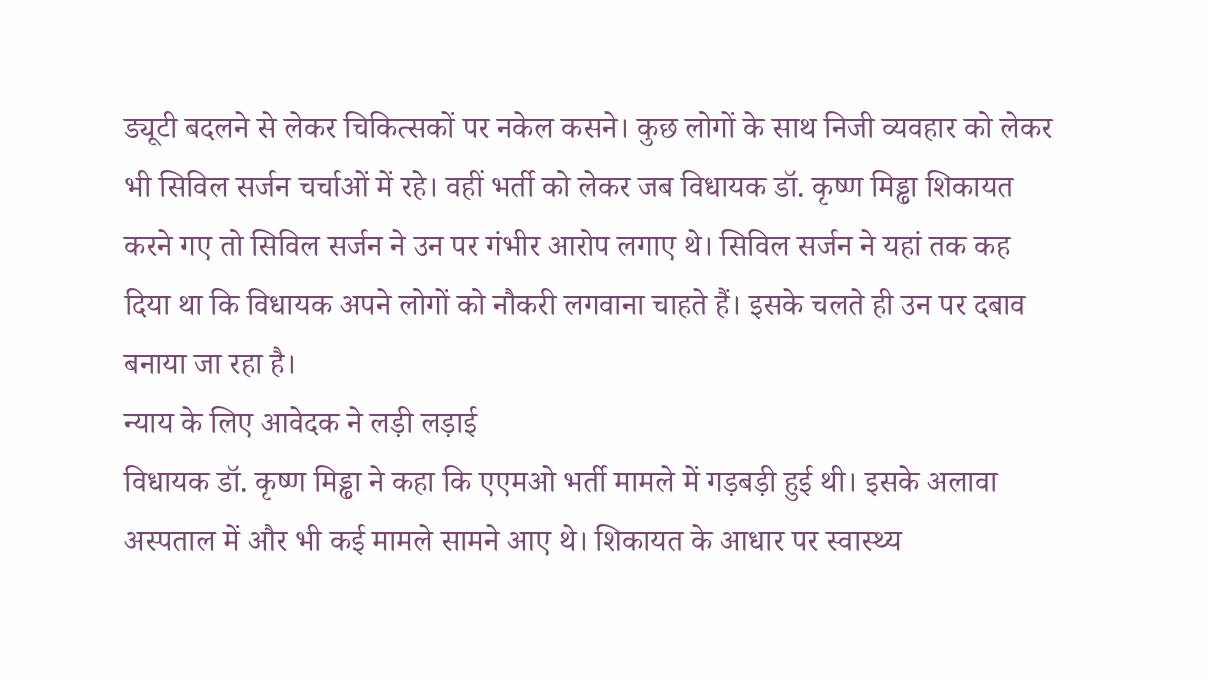ड्यूटी बदलने से लेकर चिकित्सकों पर नकेल कसने। कुछ लोगों के साथ निजी व्यवहार को लेकर भी सिविल सर्जन चर्चाओं में रहे। वहीं भर्ती को लेकर जब विधायक डॉ. कृष्ण मिड्ढा शिकायत करने गए तो सिविल सर्जन ने उन पर गंभीर आरोप लगाए थे। सिविल सर्जन ने यहां तक कह दिया था कि विधायक अपने लोगों को नौकरी लगवाना चाहते हैं। इसके चलते ही उन पर दबाव बनाया जा रहा है।
न्याय के लिए आवेदक ने लड़ी लड़ाई
विधायक डॉ. कृष्ण मिड्ढा ने कहा कि एएमओ भर्ती मामले में गड़बड़ी हुई थी। इसके अलावा अस्पताल में और भी कई मामले सामने आए थे। शिकायत के आधार पर स्वास्थ्य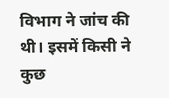विभाग ने जांच की थी। इसमें किसी ने कुछ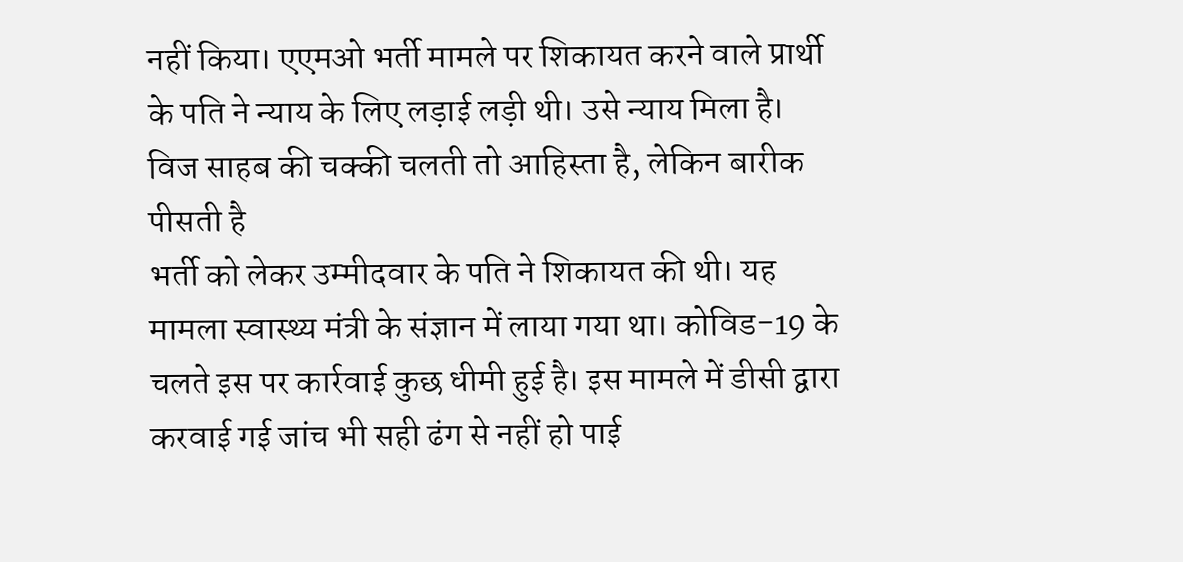नहीं किया। एएमओ भर्ती मामले पर शिकायत करने वाले प्रार्थी के पति ने न्याय के लिए लड़ाई लड़ी थी। उसे न्याय मिला है।
विज साहब की चक्की चलती तो आहिस्ता है, लेकिन बारीक पीसती है
भर्ती को लेकर उम्मीदवार के पति ने शिकायत की थी। यह मामला स्वास्थ्य मंत्री के संज्ञान में लाया गया था। कोविड-19 के चलते इस पर कार्रवाई कुछ धीमी हुई है। इस मामले में डीसी द्वारा करवाई गई जांच भी सही ढंग से नहीं हो पाई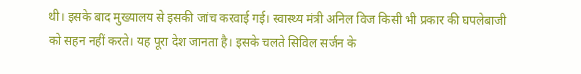थी। इसके बाद मुख्यालय से इसकी जांच करवाई गई। स्वास्थ्य मंत्री अनिल विज किसी भी प्रकार की घपलेबाजी को सहन नहीं करते। यह पूरा देश जानता है। इसके चलते सिविल सर्जन के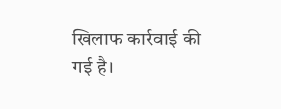खिलाफ कार्रवाई की गई है।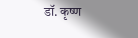डॉ. कृष्ण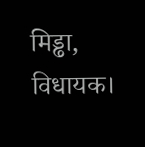मिड्ढा, विधायक।